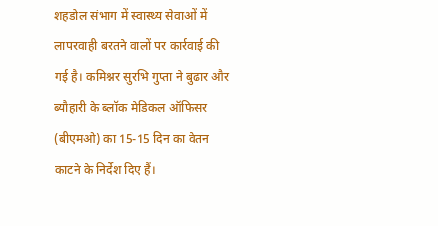शहडोल संभाग में स्वास्थ्य सेवाओं में लापरवाही बरतने वालों पर कार्रवाई की गई है। कमिश्नर सुरभि गुप्ता ने बुढार और ब्यौहारी के ब्लॉक मेडिकल ऑफिसर (बीएमओ) का 15-15 दिन का वेतन काटने के निर्देश दिए हैं।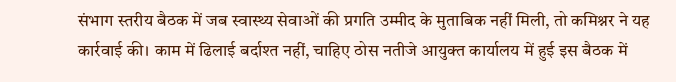संभाग स्तरीय बैठक में जब स्वास्थ्य सेवाओं की प्रगति उम्मीद के मुताबिक नहीं मिली, तो कमिश्नर ने यह कार्रवाई की। काम में ढिलाई बर्दाश्त नहीं, चाहिए ठोस नतीजे आयुक्त कार्यालय में हुई इस बैठक में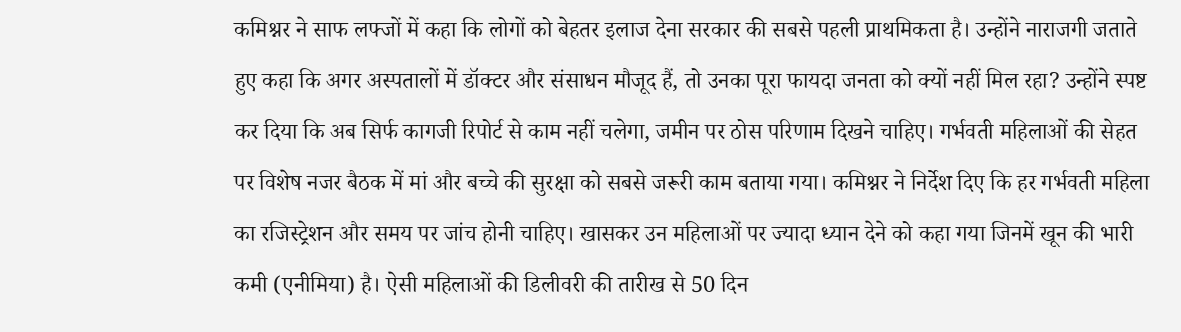कमिश्नर ने साफ लफ्जों में कहा कि लोगों को बेहतर इलाज देना सरकार की सबसे पहली प्राथमिकता है। उन्होंने नाराजगी जताते हुए कहा कि अगर अस्पतालों में डॉक्टर और संसाधन मौजूद हैं, तो उनका पूरा फायदा जनता को क्यों नहीं मिल रहा? उन्होंने स्पष्ट कर दिया कि अब सिर्फ कागजी रिपोर्ट से काम नहीं चलेगा, जमीन पर ठोस परिणाम दिखने चाहिए। गर्भवती महिलाओं की सेहत पर विशेष नजर बैठक में मां और बच्चे की सुरक्षा को सबसे जरूरी काम बताया गया। कमिश्नर ने निर्देश दिए कि हर गर्भवती महिला का रजिस्ट्रेशन और समय पर जांच होनी चाहिए। खासकर उन महिलाओं पर ज्यादा ध्यान देने को कहा गया जिनमें खून की भारी कमी (एनीमिया) है। ऐसी महिलाओं की डिलीवरी की तारीख से 50 दिन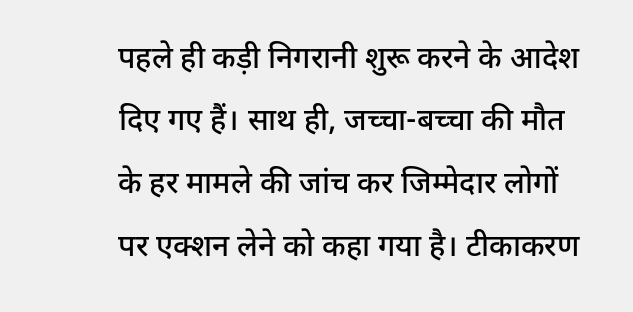पहले ही कड़ी निगरानी शुरू करने के आदेश दिए गए हैं। साथ ही, जच्चा-बच्चा की मौत के हर मामले की जांच कर जिम्मेदार लोगों पर एक्शन लेने को कहा गया है। टीकाकरण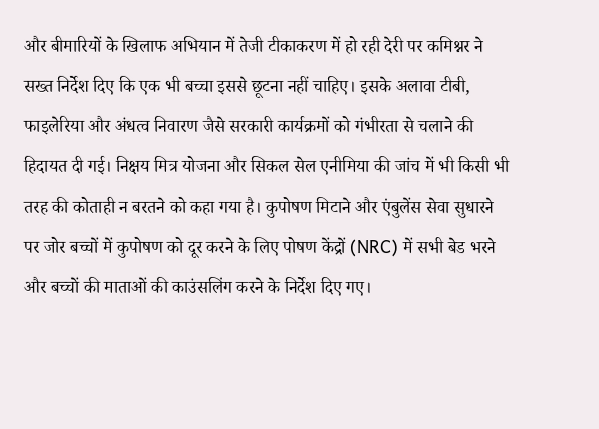और बीमारियों के खिलाफ अभियान में तेजी टीकाकरण में हो रही देरी पर कमिश्नर ने सख्त निर्देश दिए कि एक भी बच्चा इससे छूटना नहीं चाहिए। इसके अलावा टीबी, फाइलेरिया और अंधत्व निवारण जैसे सरकारी कार्यक्रमों को गंभीरता से चलाने की हिदायत दी गई। निक्षय मित्र योजना और सिकल सेल एनीमिया की जांच में भी किसी भी तरह की कोताही न बरतने को कहा गया है। कुपोषण मिटाने और एंबुलेंस सेवा सुधारने पर जोर बच्चों में कुपोषण को दूर करने के लिए पोषण केंद्रों (NRC) में सभी बेड भरने और बच्चों की माताओं की काउंसलिंग करने के निर्देश दिए गए।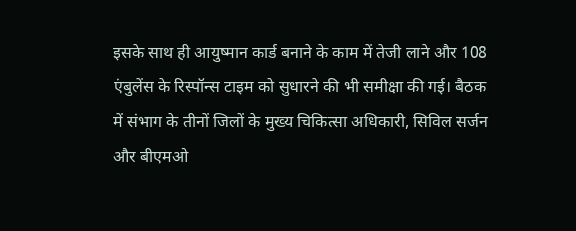इसके साथ ही आयुष्मान कार्ड बनाने के काम में तेजी लाने और 108 एंबुलेंस के रिस्पॉन्स टाइम को सुधारने की भी समीक्षा की गई। बैठक में संभाग के तीनों जिलों के मुख्य चिकित्सा अधिकारी, सिविल सर्जन और बीएमओ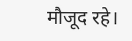मौजूद रहे।